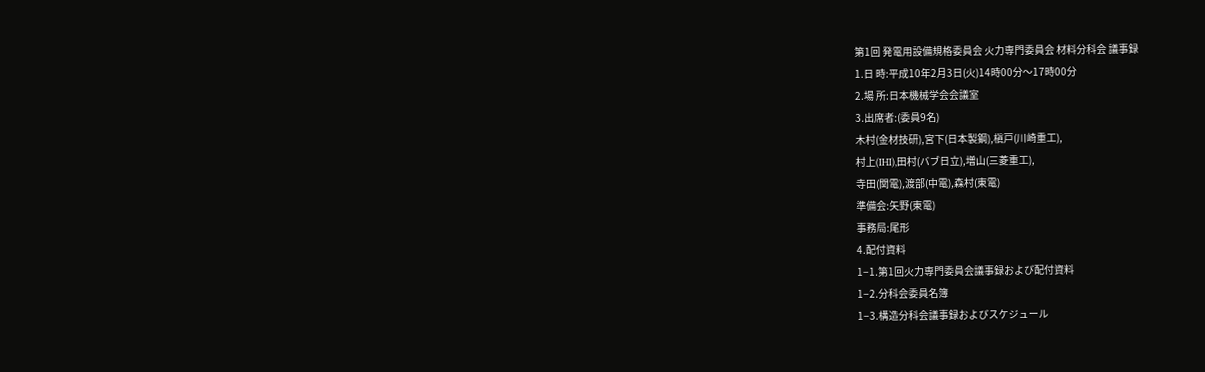第1回 発電用設備規格委員会 火力専門委員会 材料分科会 議事録
1.日 時:平成10年2月3日(火)14時00分〜17時00分
2.場 所:日本機械学会会議室
3.出席者:(委員9名)
木村(金材技研),宮下(日本製鋼),槇戸(川崎重工),
村上(IHI),田村(バブ日立),増山(三菱重工),
寺田(関電),渡部(中電),森村(東電)
準備会:矢野(東電)
事務局:尾形
4.配付資料
1−1.第1回火力専門委員会議事録および配付資料
1−2.分科会委員名簿
1−3.構造分科会議事録およびスケジュール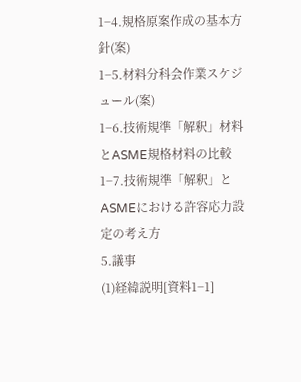1−4.規格原案作成の基本方針(案)
1−5.材料分科会作業スケジュール(案)
1−6.技術規準「解釈」材料とASME規格材料の比較
1−7.技術規準「解釈」とASMEにおける許容応力設定の考え方
5.議事
(1)経緯説明[資料1−1]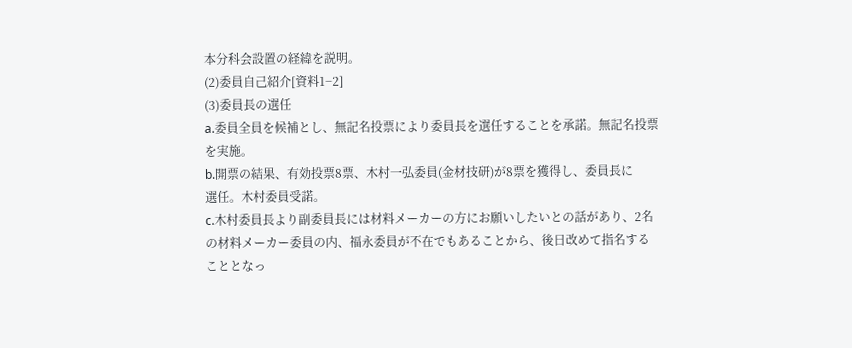本分科会設置の経緯を説明。
(2)委員自己紹介[資料1−2]
(3)委員長の選任
a.委員全員を候補とし、無記名投票により委員長を選任することを承諾。無記名投票
を実施。
b.開票の結果、有効投票8票、木村一弘委員(金材技研)が8票を獲得し、委員長に
選任。木村委員受諾。
c.木村委員長より副委員長には材料メーカーの方にお願いしたいとの話があり、2名
の材料メーカー委員の内、福永委員が不在でもあることから、後日改めて指名する
こととなっ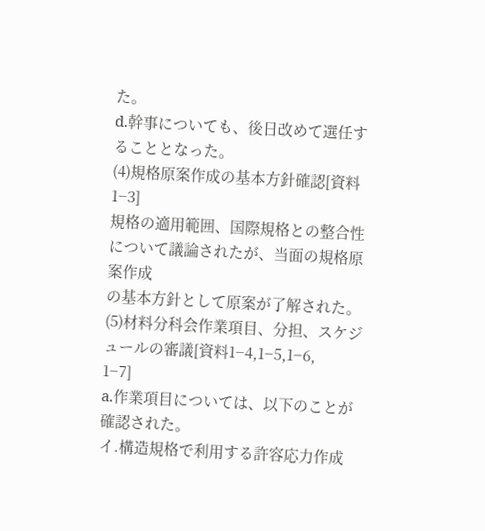た。
d.幹事についても、後日改めて選任することとなった。
(4)規格原案作成の基本方針確認[資料1−3]
規格の適用範囲、国際規格との整合性について議論されたが、当面の規格原案作成
の基本方針として原案が了解された。
(5)材料分科会作業項目、分担、スケジュールの審議[資料1−4,1−5,1−6,
1−7]
a.作業項目については、以下のことが確認された。
イ.構造規格で利用する許容応力作成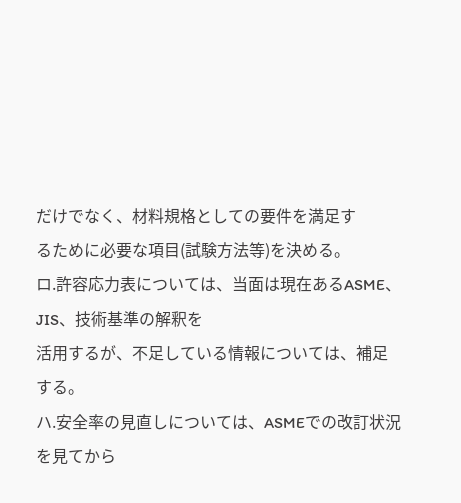だけでなく、材料規格としての要件を満足す
るために必要な項目(試験方法等)を決める。
ロ.許容応力表については、当面は現在あるASME、JIS、技術基準の解釈を
活用するが、不足している情報については、補足する。
ハ.安全率の見直しについては、ASMEでの改訂状況を見てから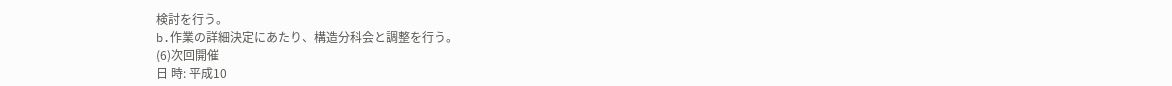検討を行う。
b.作業の詳細決定にあたり、構造分科会と調整を行う。
(6)次回開催
日 時: 平成10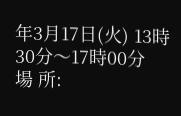年3月17日(火) 13時30分〜17時00分
場 所: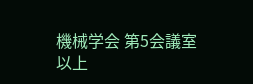機械学会 第5会議室
以上